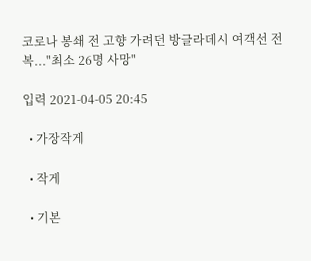코로나 봉쇄 전 고향 가려던 방글라데시 여객선 전복..."최소 26명 사망"

입력 2021-04-05 20:45

  • 가장작게

  • 작게

  • 기본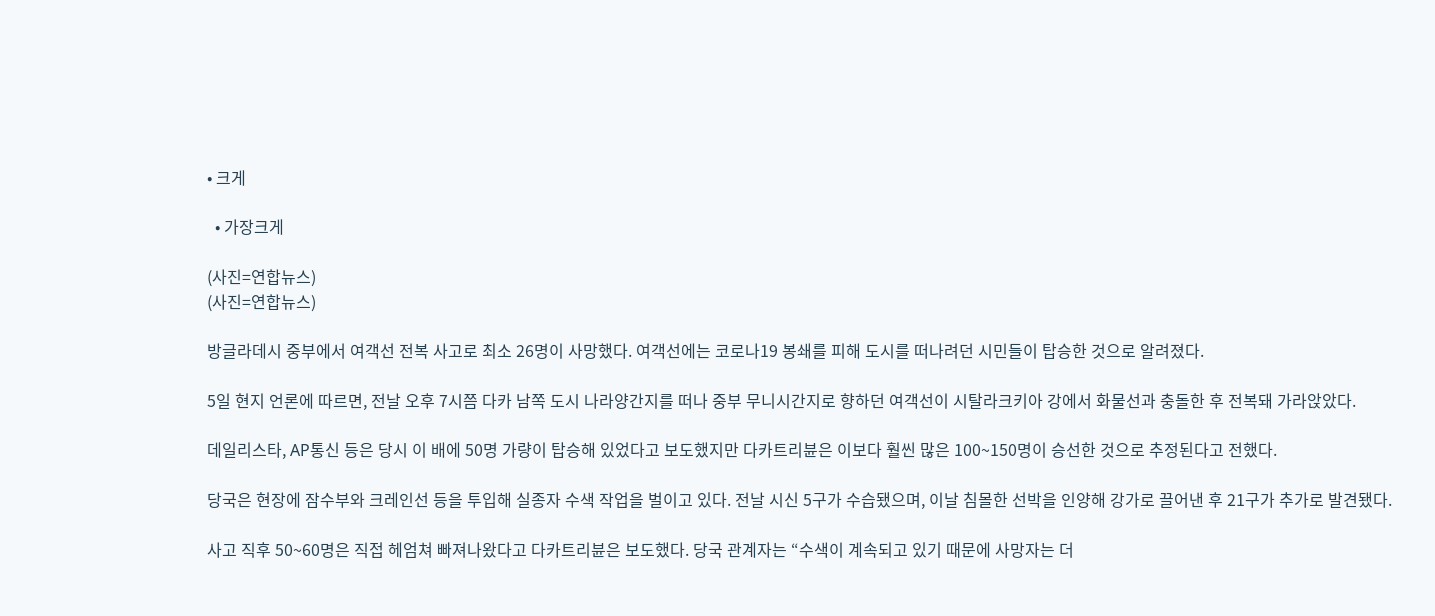• 크게

  • 가장크게

(사진=연합뉴스)
(사진=연합뉴스)

방글라데시 중부에서 여객선 전복 사고로 최소 26명이 사망했다. 여객선에는 코로나19 봉쇄를 피해 도시를 떠나려던 시민들이 탑승한 것으로 알려졌다.

5일 현지 언론에 따르면, 전날 오후 7시쯤 다카 남쪽 도시 나라양간지를 떠나 중부 무니시간지로 향하던 여객선이 시탈라크키아 강에서 화물선과 충돌한 후 전복돼 가라앉았다.

데일리스타, AP통신 등은 당시 이 배에 50명 가량이 탑승해 있었다고 보도했지만 다카트리뷴은 이보다 훨씬 많은 100~150명이 승선한 것으로 추정된다고 전했다.

당국은 현장에 잠수부와 크레인선 등을 투입해 실종자 수색 작업을 벌이고 있다. 전날 시신 5구가 수습됐으며, 이날 침몰한 선박을 인양해 강가로 끌어낸 후 21구가 추가로 발견됐다.

사고 직후 50~60명은 직접 헤엄쳐 빠져나왔다고 다카트리뷴은 보도했다. 당국 관계자는 “수색이 계속되고 있기 때문에 사망자는 더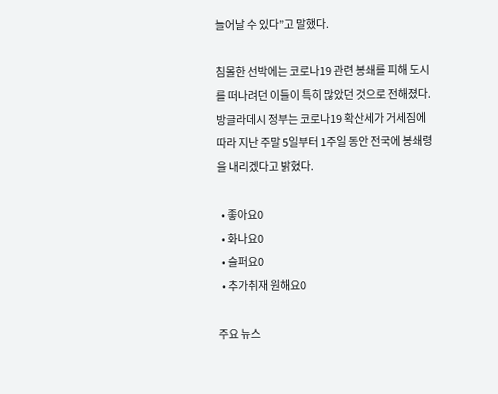늘어날 수 있다”고 말했다.

침몰한 선박에는 코로나19 관련 봉쇄를 피해 도시를 떠나려던 이들이 특히 많았던 것으로 전해졌다. 방글라데시 정부는 코로나19 확산세가 거세짐에 따라 지난 주말 5일부터 1주일 동안 전국에 봉쇄령을 내리겠다고 밝혔다.

  • 좋아요0
  • 화나요0
  • 슬퍼요0
  • 추가취재 원해요0

주요 뉴스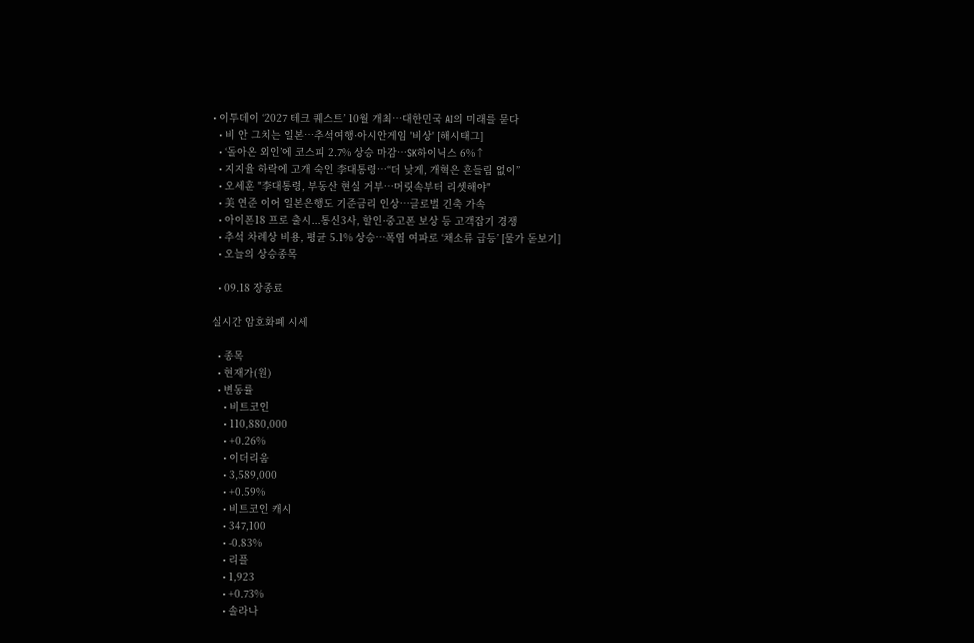• 이투데이 ‘2027 테크 퀘스트’ 10월 개최⋯대한민국 AI의 미래를 묻다
  • 비 안 그치는 일본…추석여행·아시안게임 '비상' [해시태그]
  • ‘돌아온 외인’에 코스피 2.7% 상승 마감⋯SK하이닉스 6%↑
  • 지지율 하락에 고개 숙인 李대통령⋯“더 낮게, 개혁은 흔들림 없이”
  • 오세훈 "李대통령, 부동산 현실 거부⋯머릿속부터 리셋해야"
  • 美 연준 이어 일본은행도 기준금리 인상⋯글로벌 긴축 가속
  • 아이폰18 프로 출시...통신3사, 할인·중고폰 보상 등 고객잡기 경쟁
  • 추석 차례상 비용, 평균 5.1% 상승…폭염 여파로 ‘채소류 급등’ [물가 돋보기]
  • 오늘의 상승종목

  • 09.18 장종료

실시간 암호화폐 시세

  • 종목
  • 현재가(원)
  • 변동률
    • 비트코인
    • 110,880,000
    • +0.26%
    • 이더리움
    • 3,589,000
    • +0.59%
    • 비트코인 캐시
    • 347,100
    • -0.83%
    • 리플
    • 1,923
    • +0.73%
    • 솔라나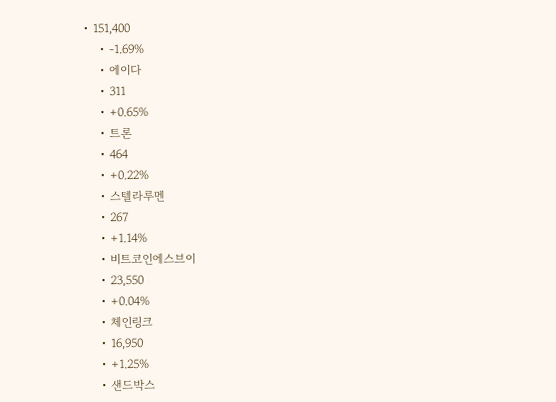• 151,400
    • -1.69%
    • 에이다
    • 311
    • +0.65%
    • 트론
    • 464
    • +0.22%
    • 스텔라루멘
    • 267
    • +1.14%
    • 비트코인에스브이
    • 23,550
    • +0.04%
    • 체인링크
    • 16,950
    • +1.25%
    • 샌드박스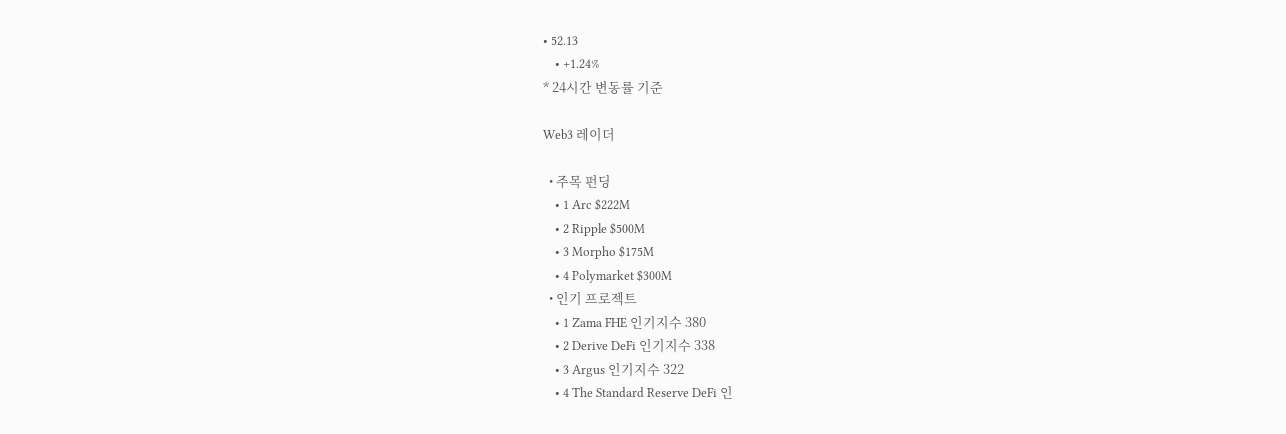• 52.13
    • +1.24%
* 24시간 변동률 기준

Web3 레이더

  • 주목 펀딩
    • 1 Arc $222M
    • 2 Ripple $500M
    • 3 Morpho $175M
    • 4 Polymarket $300M
  • 인기 프로젝트
    • 1 Zama FHE 인기지수 380
    • 2 Derive DeFi 인기지수 338
    • 3 Argus 인기지수 322
    • 4 The Standard Reserve DeFi 인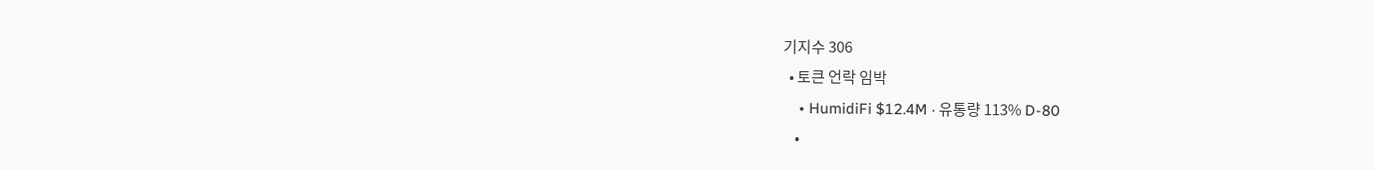기지수 306
  • 토큰 언락 임박
    • HumidiFi $12.4M · 유통량 113% D-80
    •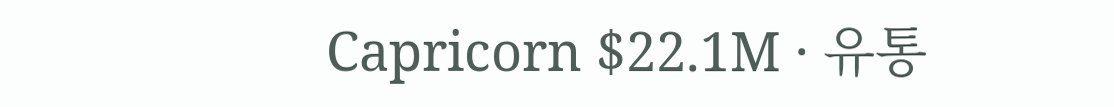Capricorn $22.1M · 유통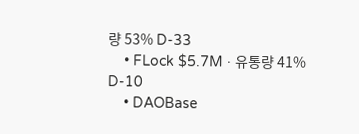량 53% D-33
    • FLock $5.7M · 유통량 41% D-10
    • DAOBase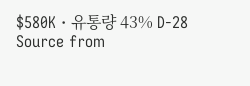$580K · 유통량 43% D-28
Source from